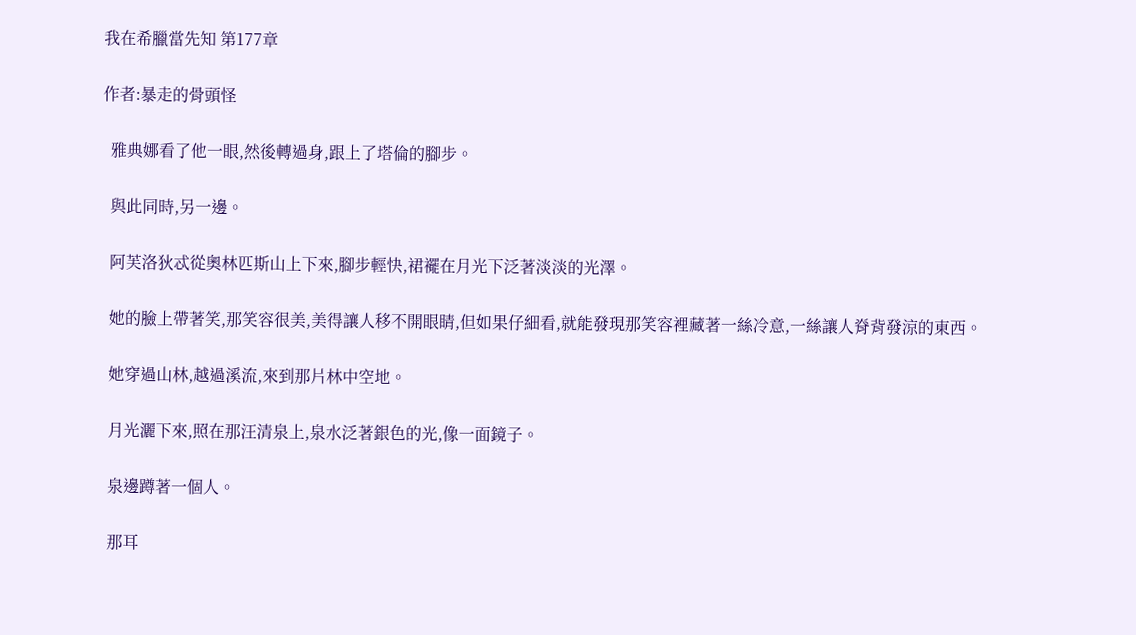我在希臘當先知 第177章

作者:暴走的骨頭怪

  雅典娜看了他一眼,然後轉過身,跟上了塔倫的腳步。

  與此同時,另一邊。

  阿芙洛狄忒從奧林匹斯山上下來,腳步輕快,裙襬在月光下泛著淡淡的光澤。

  她的臉上帶著笑,那笑容很美,美得讓人移不開眼睛,但如果仔細看,就能發現那笑容裡藏著一絲冷意,一絲讓人脊背發涼的東西。

  她穿過山林,越過溪流,來到那片林中空地。

  月光灑下來,照在那汪清泉上,泉水泛著銀色的光,像一面鏡子。

  泉邊蹲著一個人。

  那耳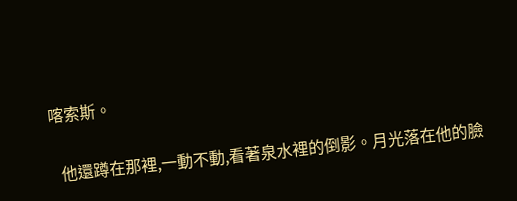喀索斯。

  他還蹲在那裡,一動不動,看著泉水裡的倒影。月光落在他的臉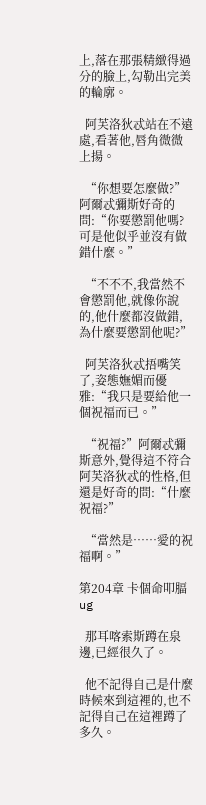上,落在那張精緻得過分的臉上,勾勒出完美的輪廓。

  阿芙洛狄忒站在不遠處,看著他,唇角微微上揚。

  “你想要怎麼做?”阿爾忒彌斯好奇的問:“你要懲罰他嗎?可是他似乎並沒有做錯什麼。”

  “不不不,我當然不會懲罰他,就像你說的,他什麼都沒做錯,為什麼要懲罰他呢?”

  阿芙洛狄忒捂嘴笑了,姿態嫵媚而優雅:“我只是要給他一個祝福而已。”

  “祝福?”阿爾忒彌斯意外,覺得這不符合阿芙洛狄忒的性格,但還是好奇的問:“什麼祝福?”

  “當然是……愛的祝福啊。”

第204章 卡個命叩腷ug

  那耳喀索斯蹲在泉邊,已經很久了。

  他不記得自己是什麼時候來到這裡的,也不記得自己在這裡蹲了多久。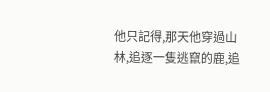他只記得,那天他穿過山林,追逐一隻逃竄的鹿,追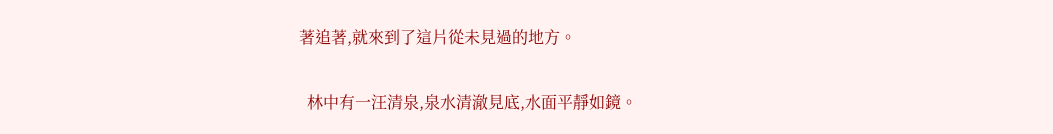著追著,就來到了這片從未見過的地方。

  林中有一汪清泉,泉水清澈見底,水面平靜如鏡。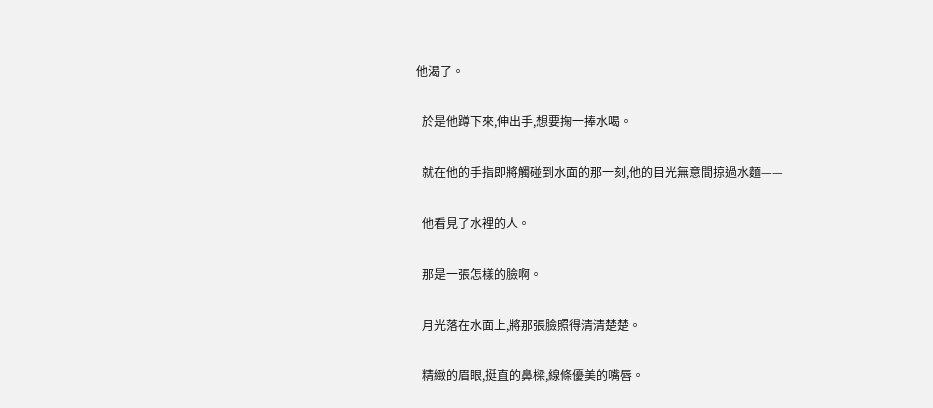他渴了。

  於是他蹲下來,伸出手,想要掬一捧水喝。

  就在他的手指即將觸碰到水面的那一刻,他的目光無意間掠過水麵——

  他看見了水裡的人。

  那是一張怎樣的臉啊。

  月光落在水面上,將那張臉照得清清楚楚。

  精緻的眉眼,挺直的鼻樑,線條優美的嘴唇。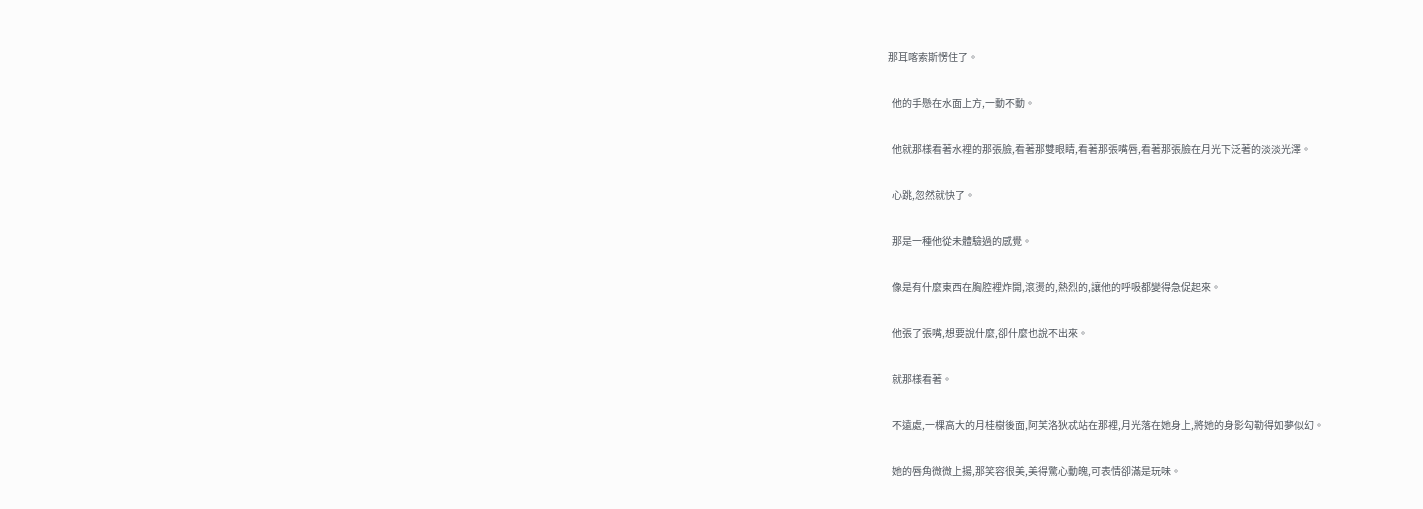那耳喀索斯愣住了。

  他的手懸在水面上方,一動不動。

  他就那樣看著水裡的那張臉,看著那雙眼睛,看著那張嘴唇,看著那張臉在月光下泛著的淡淡光澤。

  心跳,忽然就快了。

  那是一種他從未體驗過的感覺。

  像是有什麼東西在胸腔裡炸開,滾燙的,熱烈的,讓他的呼吸都變得急促起來。

  他張了張嘴,想要說什麼,卻什麼也說不出來。

  就那樣看著。

  不遠處,一棵高大的月桂樹後面,阿芙洛狄忒站在那裡,月光落在她身上,將她的身影勾勒得如夢似幻。

  她的唇角微微上揚,那笑容很美,美得驚心動魄,可表情卻滿是玩味。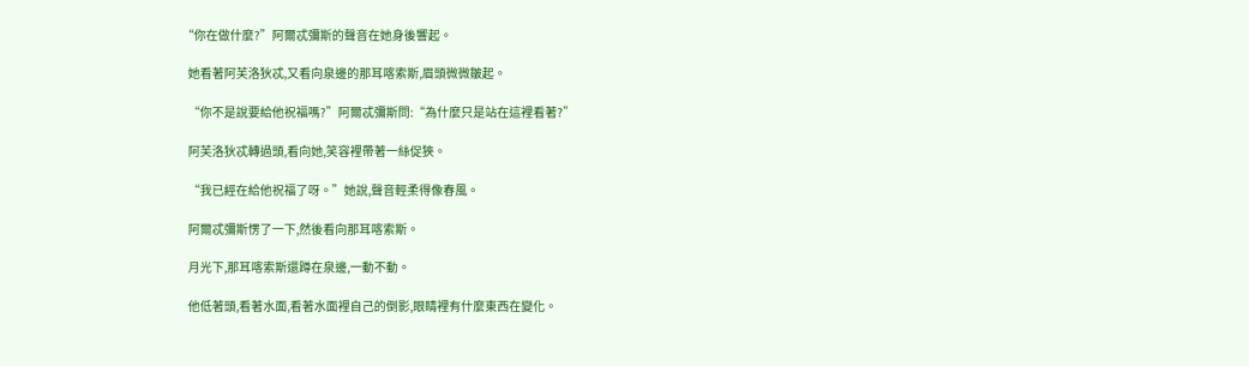“你在做什麼?”阿爾忒彌斯的聲音在她身後響起。

  她看著阿芙洛狄忒,又看向泉邊的那耳喀索斯,眉頭微微皺起。

  “你不是說要給他祝福嗎?”阿爾忒彌斯問:“為什麼只是站在這裡看著?”

  阿芙洛狄忒轉過頭,看向她,笑容裡帶著一絲促狹。

  “我已經在給他祝福了呀。”她說,聲音輕柔得像春風。

  阿爾忒彌斯愣了一下,然後看向那耳喀索斯。

  月光下,那耳喀索斯還蹲在泉邊,一動不動。

  他低著頭,看著水面,看著水面裡自己的倒影,眼睛裡有什麼東西在變化。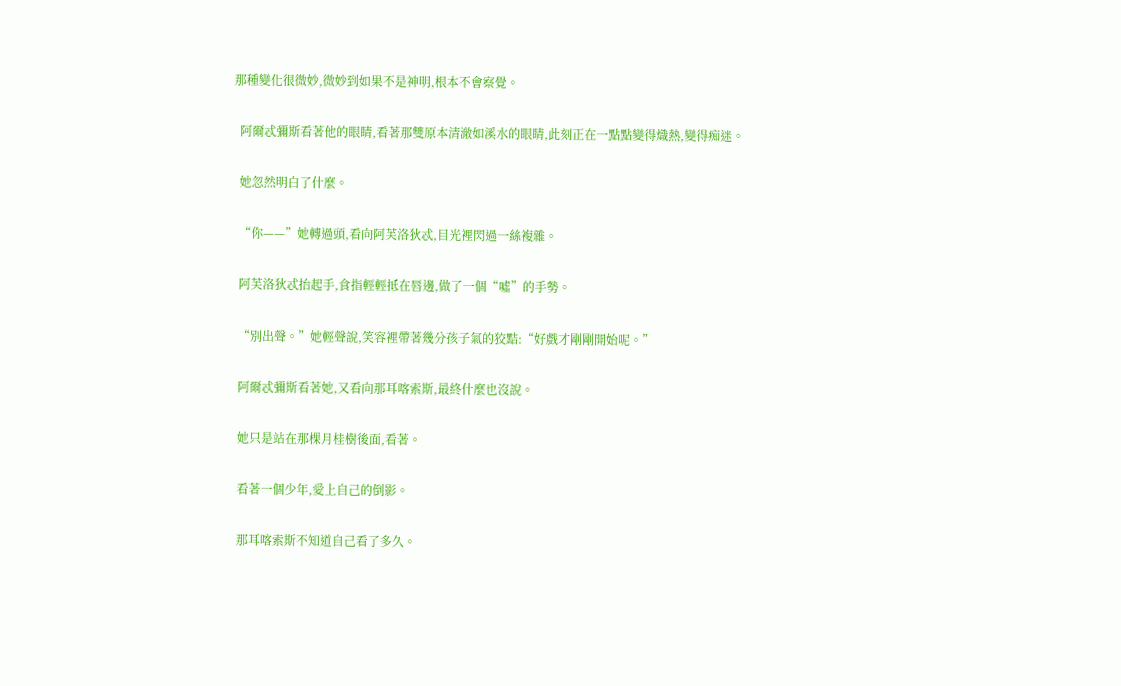那種變化很微妙,微妙到如果不是神明,根本不會察覺。

  阿爾忒彌斯看著他的眼睛,看著那雙原本清澈如溪水的眼睛,此刻正在一點點變得熾熱,變得痴迷。

  她忽然明白了什麼。

  “你——”她轉過頭,看向阿芙洛狄忒,目光裡閃過一絲複雜。

  阿芙洛狄忒抬起手,食指輕輕抵在唇邊,做了一個“噓”的手勢。

  “別出聲。”她輕聲說,笑容裡帶著幾分孩子氣的狡黠:“好戲才剛剛開始呢。”

  阿爾忒彌斯看著她,又看向那耳喀索斯,最終什麼也沒說。

  她只是站在那棵月桂樹後面,看著。

  看著一個少年,愛上自己的倒影。

  那耳喀索斯不知道自己看了多久。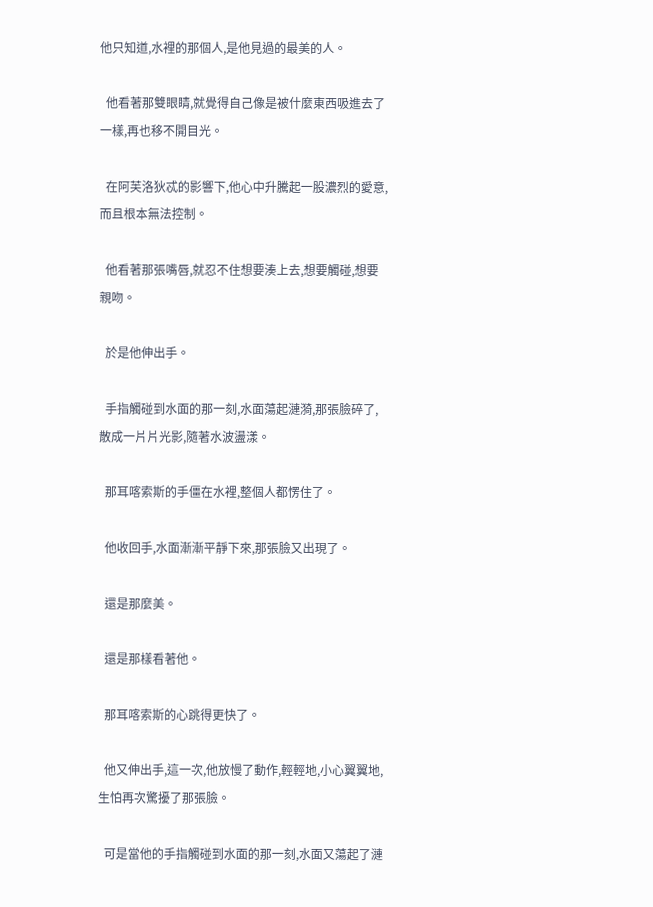他只知道,水裡的那個人,是他見過的最美的人。

  他看著那雙眼睛,就覺得自己像是被什麼東西吸進去了一樣,再也移不開目光。

  在阿芙洛狄忒的影響下,他心中升騰起一股濃烈的愛意,而且根本無法控制。

  他看著那張嘴唇,就忍不住想要湊上去,想要觸碰,想要親吻。

  於是他伸出手。

  手指觸碰到水面的那一刻,水面蕩起漣漪,那張臉碎了,散成一片片光影,隨著水波盪漾。

  那耳喀索斯的手僵在水裡,整個人都愣住了。

  他收回手,水面漸漸平靜下來,那張臉又出現了。

  還是那麼美。

  還是那樣看著他。

  那耳喀索斯的心跳得更快了。

  他又伸出手,這一次,他放慢了動作,輕輕地,小心翼翼地,生怕再次驚擾了那張臉。

  可是當他的手指觸碰到水面的那一刻,水面又蕩起了漣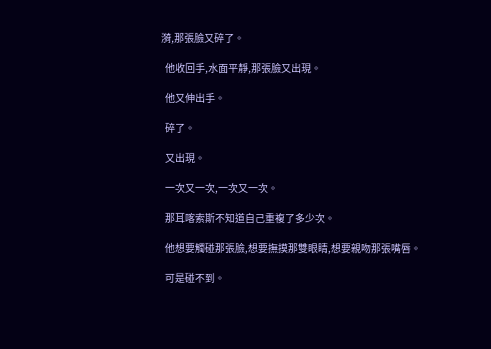漪,那張臉又碎了。

  他收回手,水面平靜,那張臉又出現。

  他又伸出手。

  碎了。

  又出現。

  一次又一次,一次又一次。

  那耳喀索斯不知道自己重複了多少次。

  他想要觸碰那張臉,想要撫摸那雙眼睛,想要親吻那張嘴唇。

  可是碰不到。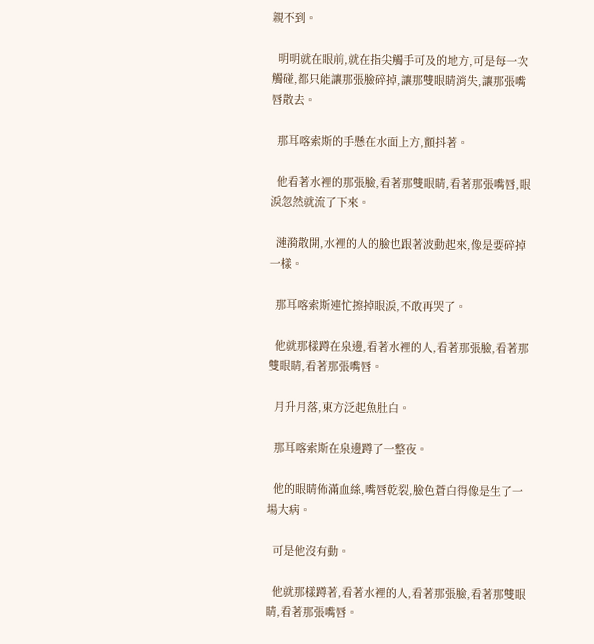親不到。

  明明就在眼前,就在指尖觸手可及的地方,可是每一次觸碰,都只能讓那張臉碎掉,讓那雙眼睛消失,讓那張嘴唇散去。

  那耳喀索斯的手懸在水面上方,顫抖著。

  他看著水裡的那張臉,看著那雙眼睛,看著那張嘴唇,眼淚忽然就流了下來。

  漣漪散開,水裡的人的臉也跟著波動起來,像是要碎掉一樣。

  那耳喀索斯連忙擦掉眼淚,不敢再哭了。

  他就那樣蹲在泉邊,看著水裡的人,看著那張臉,看著那雙眼睛,看著那張嘴唇。

  月升月落,東方泛起魚肚白。

  那耳喀索斯在泉邊蹲了一整夜。

  他的眼睛佈滿血絲,嘴唇乾裂,臉色蒼白得像是生了一場大病。

  可是他沒有動。

  他就那樣蹲著,看著水裡的人,看著那張臉,看著那雙眼睛,看著那張嘴唇。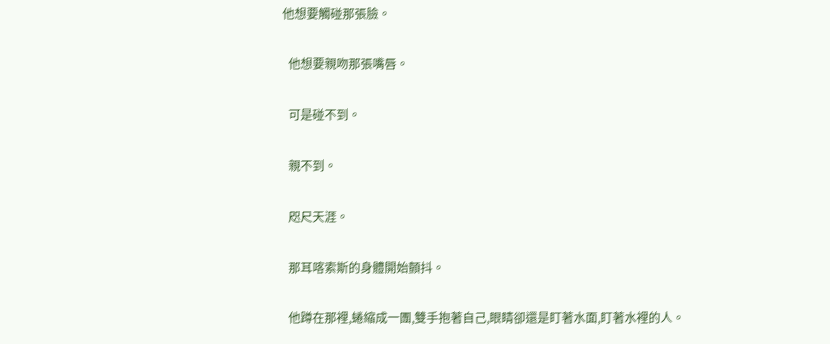他想要觸碰那張臉。

  他想要親吻那張嘴唇。

  可是碰不到。

  親不到。

  咫尺天涯。

  那耳喀索斯的身體開始顫抖。

  他蹲在那裡,蜷縮成一團,雙手抱著自己,眼睛卻還是盯著水面,盯著水裡的人。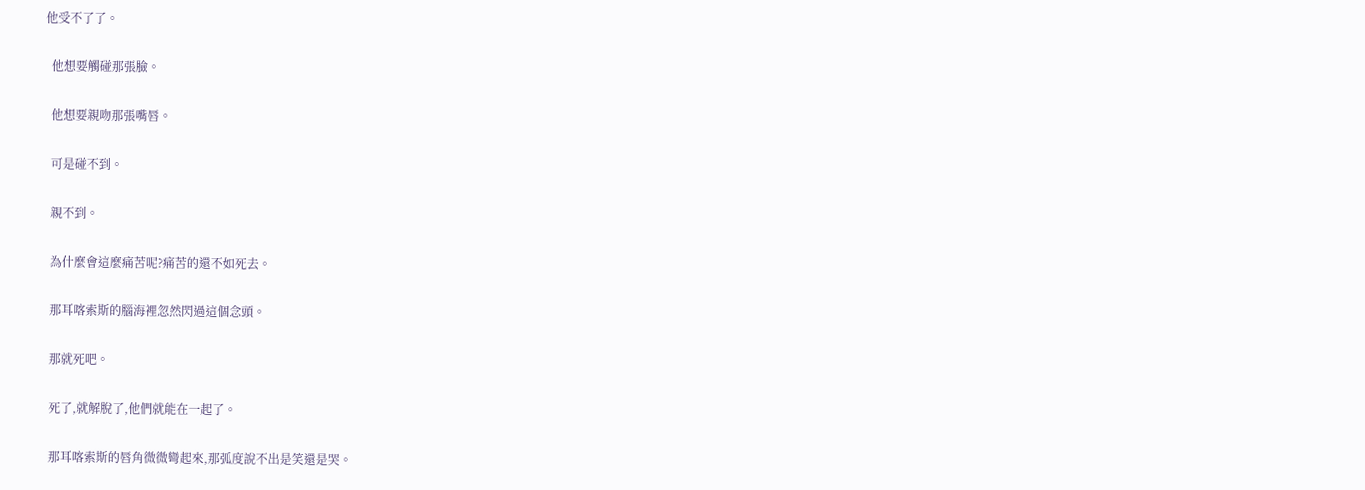他受不了了。

  他想要觸碰那張臉。

  他想要親吻那張嘴唇。

  可是碰不到。

  親不到。

  為什麼會這麼痛苦呢?痛苦的還不如死去。

  那耳喀索斯的腦海裡忽然閃過這個念頭。

  那就死吧。

  死了,就解脫了,他們就能在一起了。

  那耳喀索斯的唇角微微彎起來,那弧度說不出是笑還是哭。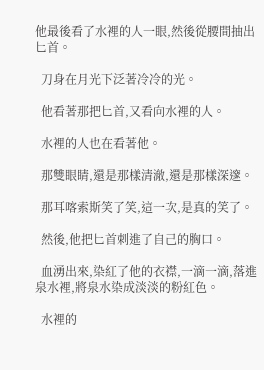他最後看了水裡的人一眼,然後從腰間抽出匕首。

  刀身在月光下泛著冷冷的光。

  他看著那把匕首,又看向水裡的人。

  水裡的人也在看著他。

  那雙眼睛,還是那樣清澈,還是那樣深邃。

  那耳喀索斯笑了笑,這一次,是真的笑了。

  然後,他把匕首刺進了自己的胸口。

  血湧出來,染紅了他的衣襟,一滴一滴,落進泉水裡,將泉水染成淡淡的粉紅色。

  水裡的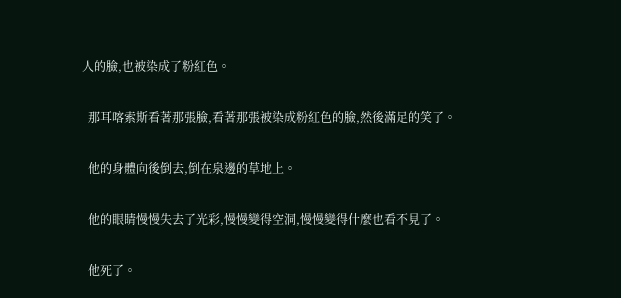人的臉,也被染成了粉紅色。

  那耳喀索斯看著那張臉,看著那張被染成粉紅色的臉,然後滿足的笑了。

  他的身體向後倒去,倒在泉邊的草地上。

  他的眼睛慢慢失去了光彩,慢慢變得空洞,慢慢變得什麼也看不見了。

  他死了。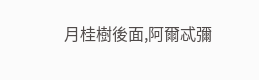月桂樹後面,阿爾忒彌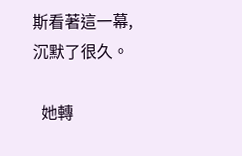斯看著這一幕,沉默了很久。

  她轉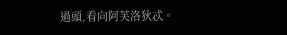過頭,看向阿芙洛狄忒。